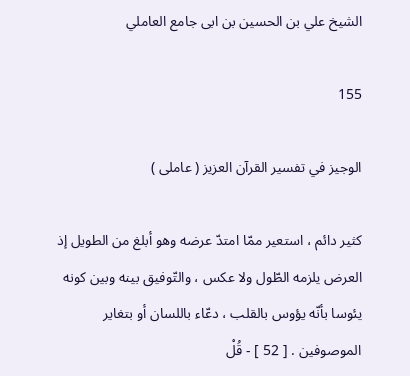الشيخ علي بن الحسين بن ابى جامع العاملي

155

الوجيز في تفسير القرآن العزيز ( عاملى )

كثير دائم ، استعير ممّا امتدّ عرضه وهو أبلغ من الطويل إذ العرض يلزمه الطّول ولا عكس ، والتّوفيق بينه وبين كونه يئوسا بأنّه يؤوس بالقلب ، دعّاء باللسان أو بتغاير الموصوفين . [ 52 ] - قُلْ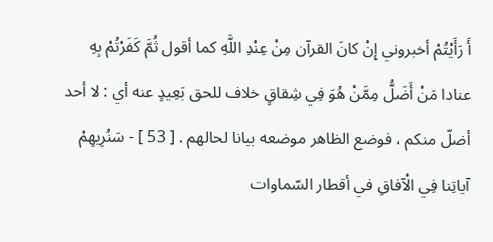أَ رَأَيْتُمْ أخبروني إِنْ كانَ القرآن مِنْ عِنْدِ اللَّهِ كما أقول ثُمَّ كَفَرْتُمْ بِهِ عنادا مَنْ أَضَلُّ مِمَّنْ هُوَ فِي شِقاقٍ خلاف للحق بَعِيدٍ عنه أي : لا أحد أضلّ منكم ، فوضع الظاهر موضعه بيانا لحالهم . [ 53 ] - سَنُرِيهِمْ آياتِنا فِي الْآفاقِ في أقطار السّماوات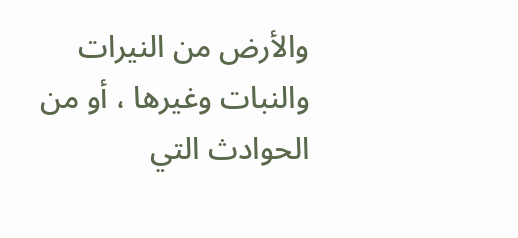والأرض من النيرات والنبات وغيرها ، أو من الحوادث التي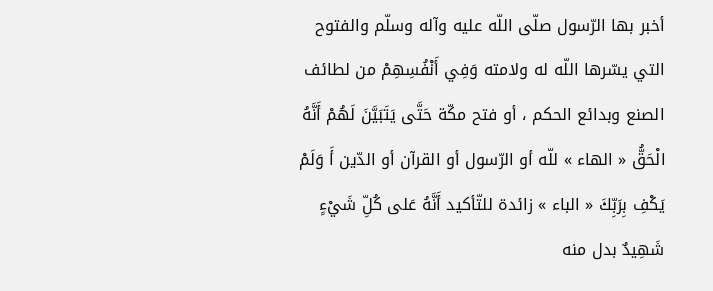أخبر بها الرّسول صلّى اللّه عليه وآله وسلّم والفتوح التي يسّرها اللّه له ولامته وَفِي أَنْفُسِهِمْ من لطائف الصنع وبدائع الحكم ، أو فتح مكّة حَتَّى يَتَبَيَّنَ لَهُمْ أَنَّهُ الْحَقُّ « الهاء » للّه أو الرّسول أو القرآن أو الدّين أَ وَلَمْ يَكْفِ بِرَبِّكَ « الباء » زائدة للتّأكيد أَنَّهُ عَلى كُلِّ شَيْءٍ شَهِيدٌ بدل منه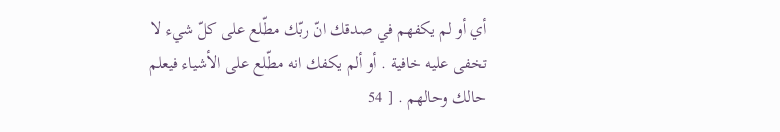أي أو لم يكفهم في صدقك انّ ربّك مطّلع على كلّ شيء لا تخفى عليه خافية . أو ألم يكفك انه مطّلع على الأشياء فيعلم حالك وحالهم . [ 54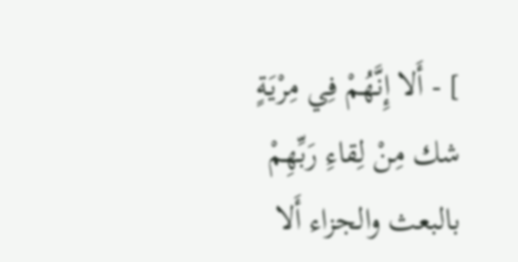] - أَلا إِنَّهُمْ فِي مِرْيَةٍ شك مِنْ لِقاءِ رَبِّهِمْ بالبعث والجزاء أَلا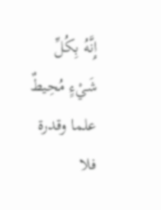إِنَّهُ بِكُلِّ شَيْءٍ مُحِيطٌ علما وقدرة فلا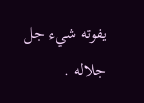يفوته شيء جل جلاله .